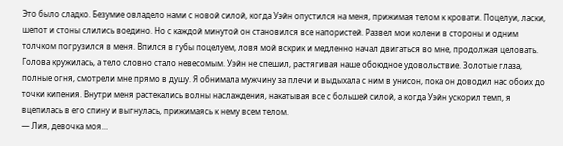Это было сладко. Безумие овладело нами с новой силой, когда Уэйн опустился на меня, прижимая телом к кровати. Поцелуи, ласки, шепот и стоны слились воедино. Но с каждой минутой он становился все напористей. Развел мои колени в стороны и одним толчком погрузился в меня. Впился в губы поцелуем, ловя мой вскрик и медленно начал двигаться во мне, продолжая целовать. Голова кружилась, а тело словно стало невесомым. Уэйн не спешил, растягивая наше обоюдное удовольствие. Золотые глаза, полные огня, смотрели мне прямо в душу. Я обнимала мужчину за плечи и выдыхала с ним в унисон, пока он доводил нас обоих до точки кипения. Внутри меня растекались волны наслаждения, накатывая все с большей силой, а когда Уэйн ускорил темп, я вцепилась в его спину и выгнулась, прижимаясь к нему всем телом.
— Лия, девочка моя…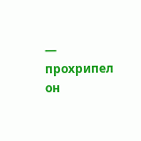— прохрипел он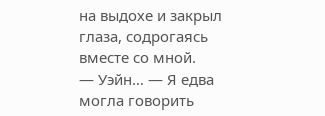на выдохе и закрыл глаза, содрогаясь вместе со мной.
— Уэйн… — Я едва могла говорить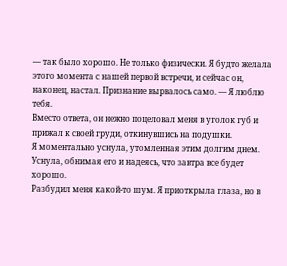— так было хорошо. Не только физически. Я будто желала этого момента с нашей первой встречи, и сейчас он, наконец, настал. Признание вырвалось само. — Я люблю тебя.
Вместо ответа, он нежно поцеловал меня в уголок губ и прижал к своей груди, откинувшись на подушки.
Я моментально уснула, утомленная этим долгим днем. Уснула, обнимая его и надеясь, что завтра все будет хорошо.
Разбудил меня какой-то шум. Я приоткрыла глаза, но в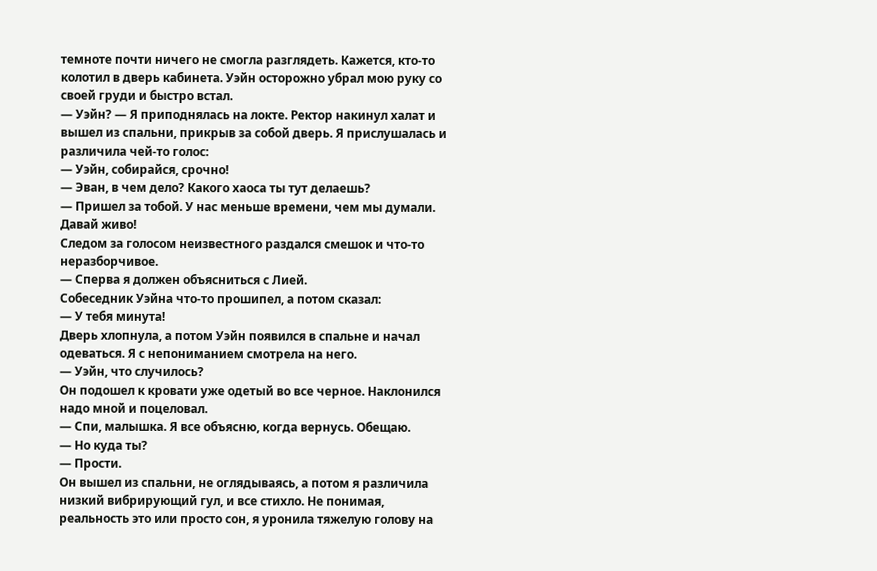темноте почти ничего не смогла разглядеть. Кажется, кто-то колотил в дверь кабинета. Уэйн осторожно убрал мою руку со своей груди и быстро встал.
— Уэйн? — Я приподнялась на локте. Ректор накинул халат и вышел из спальни, прикрыв за собой дверь. Я прислушалась и различила чей-то голос:
— Уэйн, собирайся, срочно!
— Эван, в чем дело? Какого хаоса ты тут делаешь?
— Пришел за тобой. У нас меньше времени, чем мы думали. Давай живо!
Следом за голосом неизвестного раздался смешок и что-то неразборчивое.
— Сперва я должен объясниться с Лией.
Собеседник Уэйна что-то прошипел, а потом сказал:
— У тебя минута!
Дверь хлопнула, а потом Уэйн появился в спальне и начал одеваться. Я с непониманием смотрела на него.
— Уэйн, что случилось?
Он подошел к кровати уже одетый во все черное. Наклонился надо мной и поцеловал.
— Спи, малышка. Я все объясню, когда вернусь. Обещаю.
— Но куда ты?
— Прости.
Он вышел из спальни, не оглядываясь, а потом я различила низкий вибрирующий гул, и все стихло. Не понимая, реальность это или просто сон, я уронила тяжелую голову на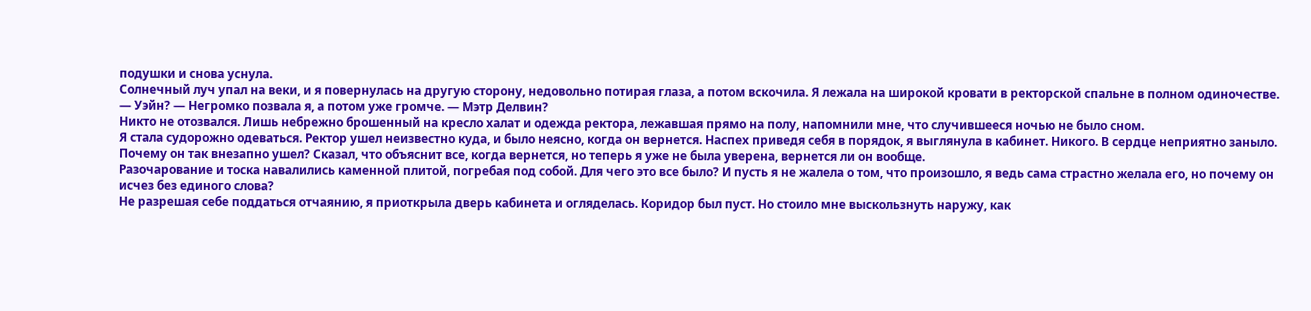подушки и снова уснула.
Солнечный луч упал на веки, и я повернулась на другую сторону, недовольно потирая глаза, а потом вскочила. Я лежала на широкой кровати в ректорской спальне в полном одиночестве.
— Уэйн? — Негромко позвала я, а потом уже громче. — Мэтр Делвин?
Никто не отозвался. Лишь небрежно брошенный на кресло халат и одежда ректора, лежавшая прямо на полу, напомнили мне, что случившееся ночью не было сном.
Я стала судорожно одеваться. Ректор ушел неизвестно куда, и было неясно, когда он вернется. Наспех приведя себя в порядок, я выглянула в кабинет. Никого. В сердце неприятно заныло. Почему он так внезапно ушел? Сказал, что объяснит все, когда вернется, но теперь я уже не была уверена, вернется ли он вообще.
Разочарование и тоска навалились каменной плитой, погребая под собой. Для чего это все было? И пусть я не жалела о том, что произошло, я ведь сама страстно желала его, но почему он исчез без единого слова?
Не разрешая себе поддаться отчаянию, я приоткрыла дверь кабинета и огляделась. Коридор был пуст. Но стоило мне выскользнуть наружу, как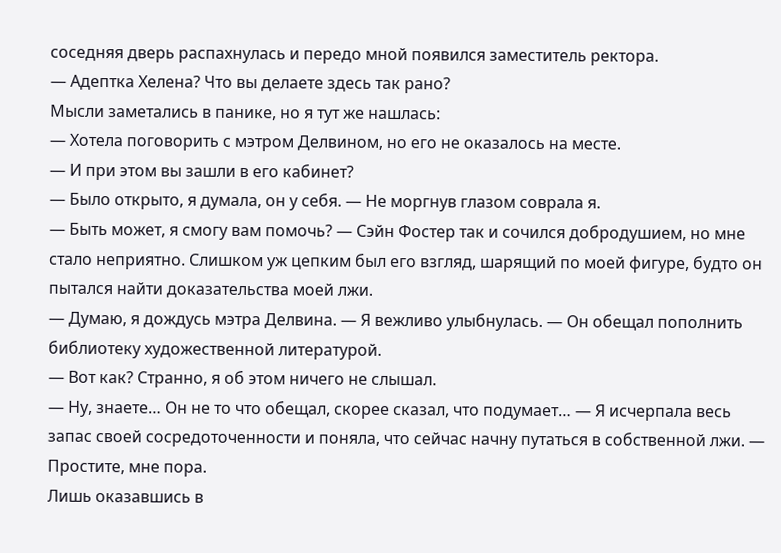соседняя дверь распахнулась и передо мной появился заместитель ректора.
— Адептка Хелена? Что вы делаете здесь так рано?
Мысли заметались в панике, но я тут же нашлась:
— Хотела поговорить с мэтром Делвином, но его не оказалось на месте.
— И при этом вы зашли в его кабинет?
— Было открыто, я думала, он у себя. — Не моргнув глазом соврала я.
— Быть может, я смогу вам помочь? — Сэйн Фостер так и сочился добродушием, но мне стало неприятно. Слишком уж цепким был его взгляд, шарящий по моей фигуре, будто он пытался найти доказательства моей лжи.
— Думаю, я дождусь мэтра Делвина. — Я вежливо улыбнулась. — Он обещал пополнить библиотеку художественной литературой.
— Вот как? Странно, я об этом ничего не слышал.
— Ну, знаете… Он не то что обещал, скорее сказал, что подумает… — Я исчерпала весь запас своей сосредоточенности и поняла, что сейчас начну путаться в собственной лжи. — Простите, мне пора.
Лишь оказавшись в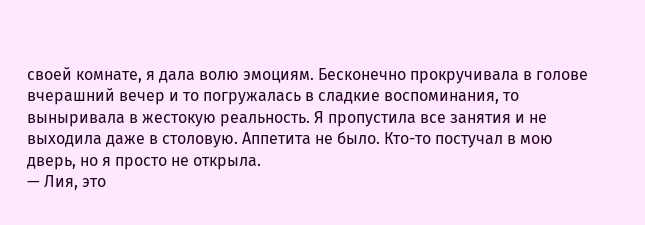своей комнате, я дала волю эмоциям. Бесконечно прокручивала в голове вчерашний вечер и то погружалась в сладкие воспоминания, то выныривала в жестокую реальность. Я пропустила все занятия и не выходила даже в столовую. Аппетита не было. Кто-то постучал в мою дверь, но я просто не открыла.
— Лия, это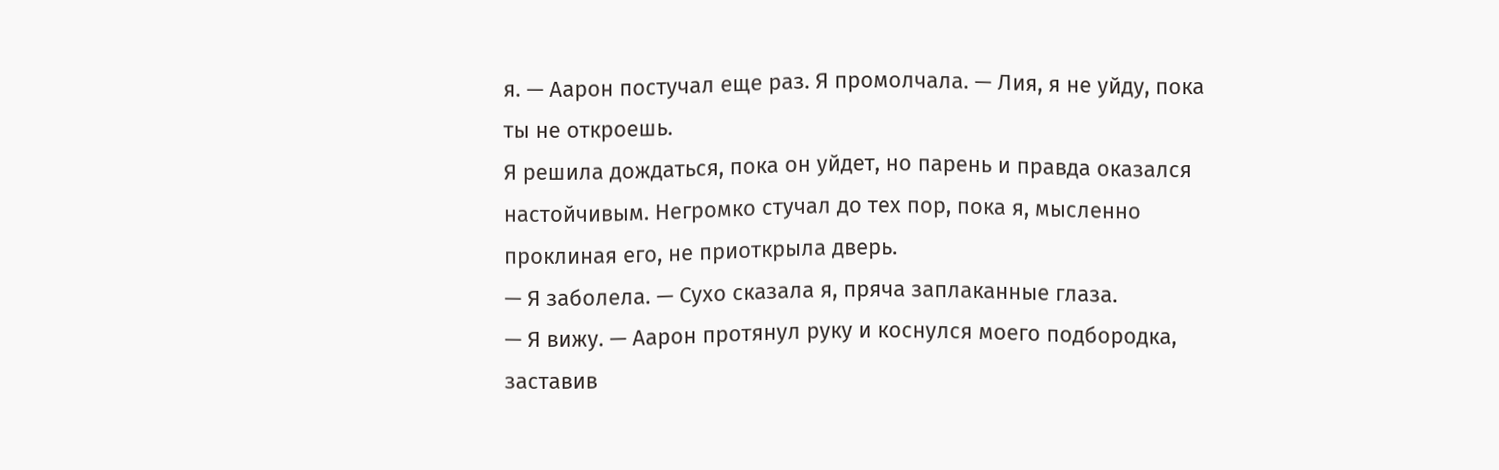я. — Аарон постучал еще раз. Я промолчала. — Лия, я не уйду, пока ты не откроешь.
Я решила дождаться, пока он уйдет, но парень и правда оказался настойчивым. Негромко стучал до тех пор, пока я, мысленно проклиная его, не приоткрыла дверь.
— Я заболела. — Сухо сказала я, пряча заплаканные глаза.
— Я вижу. — Аарон протянул руку и коснулся моего подбородка, заставив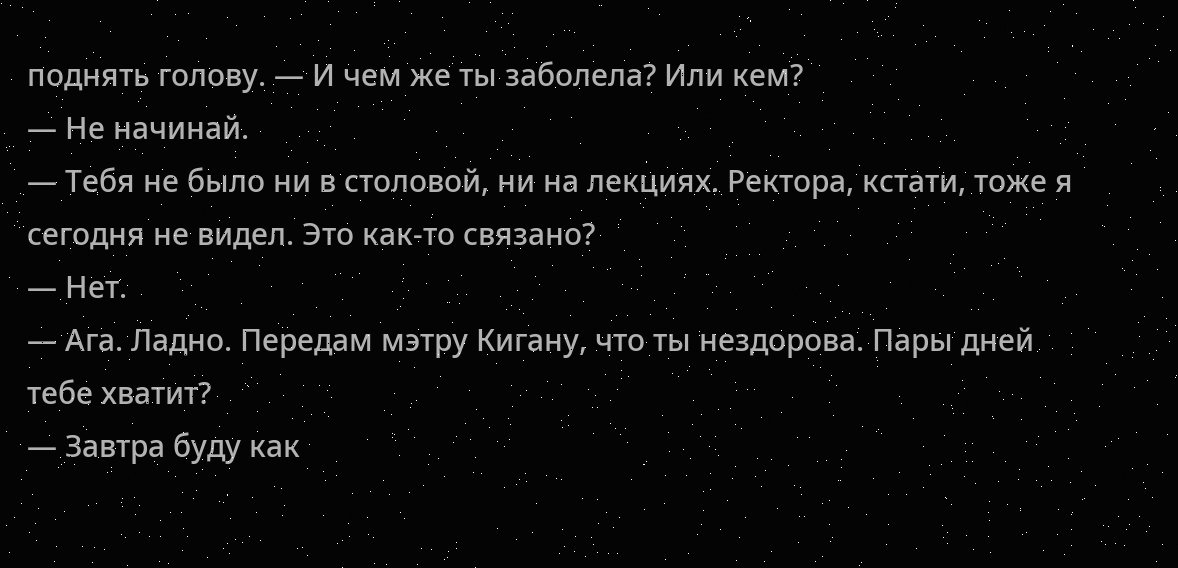поднять голову. — И чем же ты заболела? Или кем?
— Не начинай.
— Тебя не было ни в столовой, ни на лекциях. Ректора, кстати, тоже я сегодня не видел. Это как-то связано?
— Нет.
— Ага. Ладно. Передам мэтру Кигану, что ты нездорова. Пары дней тебе хватит?
— Завтра буду как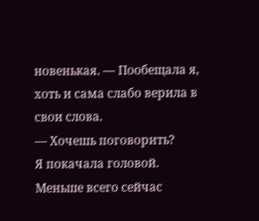новенькая. — Пообещала я, хоть и сама слабо верила в свои слова.
— Хочешь поговорить?
Я покачала головой. Меньше всего сейчас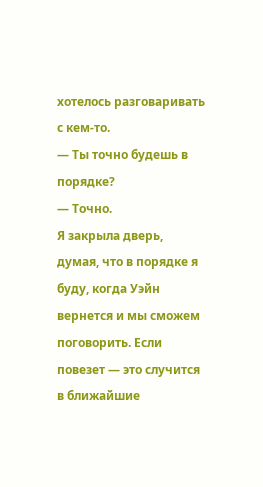хотелось разговаривать с кем-то.
— Ты точно будешь в порядке?
— Точно.
Я закрыла дверь, думая, что в порядке я буду, когда Уэйн вернется и мы сможем поговорить. Если повезет — это случится в ближайшие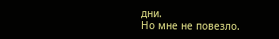дни.
Но мне не повезло.